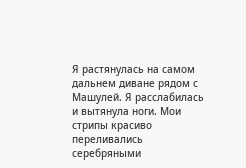Я растянулась на самом дальнем диване рядом с Машулей. Я расслабилась и вытянула ноги. Мои стрипы красиво переливались серебряными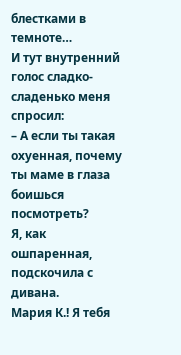блестками в темноте…
И тут внутренний голос сладко-сладенько меня спросил:
– А если ты такая охуенная, почему ты маме в глаза боишься посмотреть?
Я, как ошпаренная, подскочила с дивана.
Мария К.! Я тебя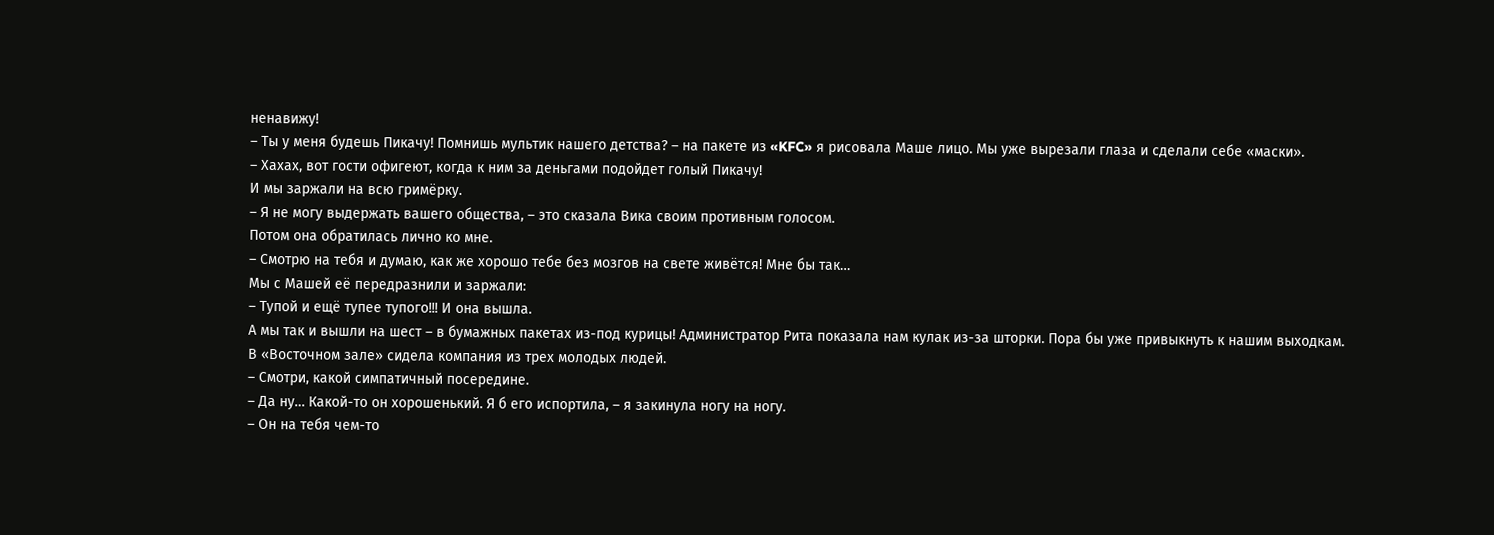ненавижу!
– Ты у меня будешь Пикачу! Помнишь мультик нашего детства? – на пакете из «KFC» я рисовала Маше лицо. Мы уже вырезали глаза и сделали себе «маски».
– Хахах, вот гости офигеют, когда к ним за деньгами подойдет голый Пикачу!
И мы заржали на всю гримёрку.
– Я не могу выдержать вашего общества, – это сказала Вика своим противным голосом.
Потом она обратилась лично ко мне.
– Смотрю на тебя и думаю, как же хорошо тебе без мозгов на свете живётся! Мне бы так…
Мы с Машей её передразнили и заржали:
– Тупой и ещё тупее тупого!!! И она вышла.
А мы так и вышли на шест – в бумажных пакетах из-под курицы! Администратор Рита показала нам кулак из-за шторки. Пора бы уже привыкнуть к нашим выходкам.
В «Восточном зале» сидела компания из трех молодых людей.
– Смотри, какой симпатичный посередине.
– Да ну… Какой-то он хорошенький. Я б его испортила, – я закинула ногу на ногу.
– Он на тебя чем-то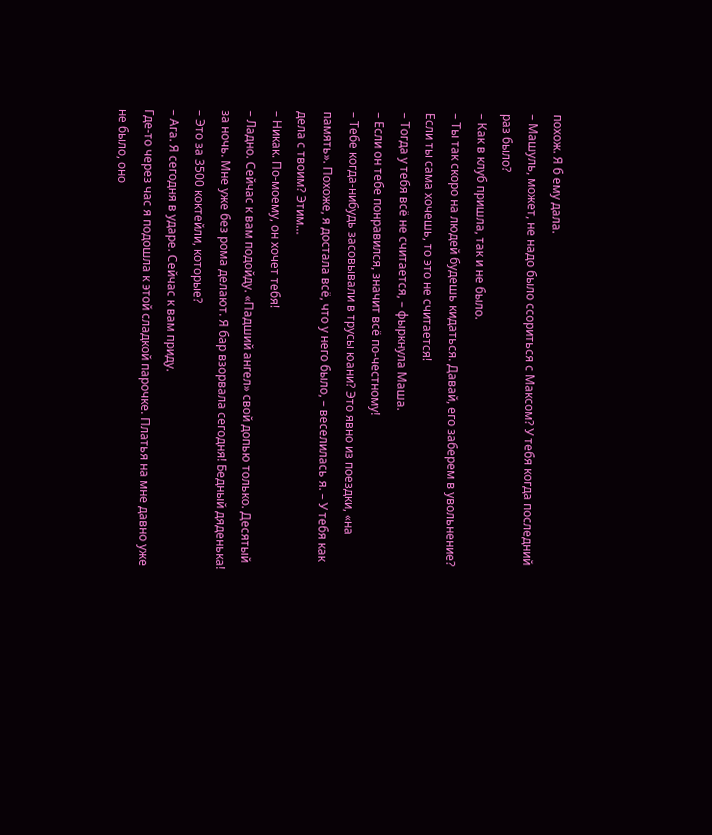похож. Я б ему дала.
– Машуль, может, не надо было ссориться с Максом? У тебя когда последний раз было?
– Как в клуб пришла, так и не было.
– Ты так скоро на людей будешь кидаться. Давай, его заберем в увольнение? Если ты сама хочешь, то это не считается!
– Тогда у тебя всё не считается, – фыркнула Маша.
– Если он тебе понравился, значит всё по-честному!
– Тебе когда-нибудь засовывали в трусы юани? Это явно из поездки, «на память». Похоже, я достала всё, что у него было, – веселилась я. – У тебя как дела с твоим? Этим…
– Никак. По-моему, он хочет тебя!
– Ладно. Сейчас к вам подойду. «Падший ангел» свой допью только. Десятый за ночь. Мне уже без рома делают. Я бар взорвала сегодня! Бедный дяденька!
– Это за 3500 коктейли, которые?
– Ага. Я сегодня в ударе. Сейчас к вам приду.
Где-то через час я подошла к этой сладкой парочке. Платья на мне давно уже не было, оно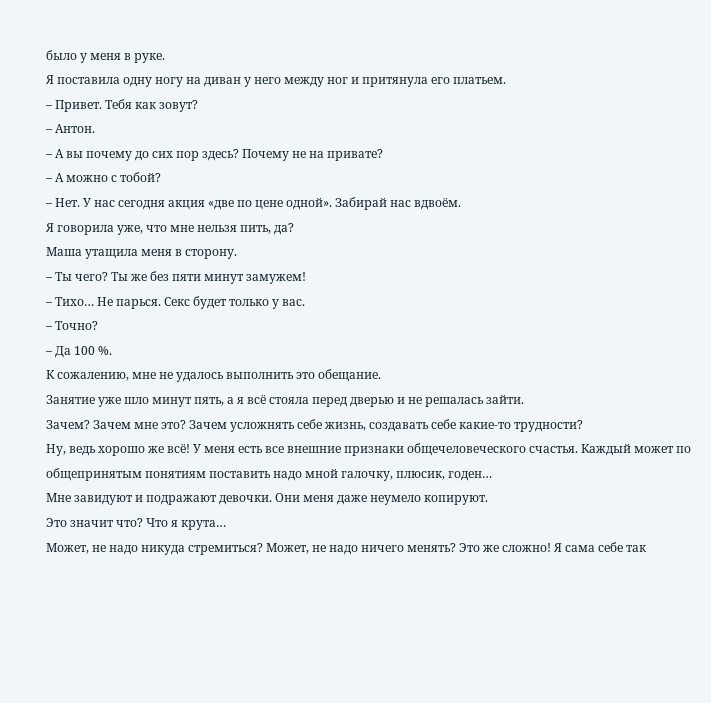было у меня в руке.
Я поставила одну ногу на диван у него между ног и притянула его платьем.
– Привет. Тебя как зовут?
– Антон.
– А вы почему до сих пор здесь? Почему не на привате?
– А можно с тобой?
– Нет. У нас сегодня акция «две по цене одной». Забирай нас вдвоём.
Я говорила уже, что мне нельзя пить, да?
Маша утащила меня в сторону.
– Ты чего? Ты же без пяти минут замужем!
– Тихо… Не парься. Секс будет только у вас.
– Точно?
– Да 100 %.
К сожалению, мне не удалось выполнить это обещание.
Занятие уже шло минут пять, а я всё стояла перед дверью и не решалась зайти.
Зачем? Зачем мне это? Зачем усложнять себе жизнь, создавать себе какие-то трудности?
Ну, ведь хорошо же всё! У меня есть все внешние признаки общечеловеческого счастья. Каждый может по общепринятым понятиям поставить надо мной галочку, плюсик, годен…
Мне завидуют и подражают девочки. Они меня даже неумело копируют.
Это значит что? Что я крута…
Может, не надо никуда стремиться? Может, не надо ничего менять? Это же сложно! Я сама себе так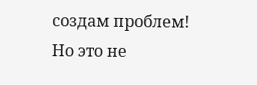создам проблем!
Но это не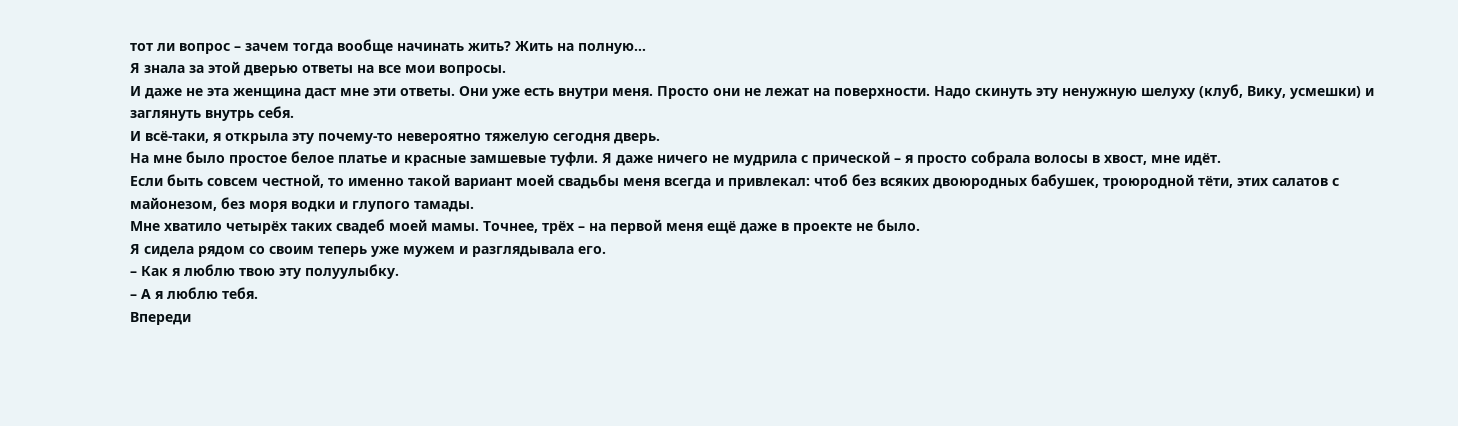тот ли вопрос – зачем тогда вообще начинать жить? Жить на полную…
Я знала за этой дверью ответы на все мои вопросы.
И даже не эта женщина даст мне эти ответы. Они уже есть внутри меня. Просто они не лежат на поверхности. Надо скинуть эту ненужную шелуху (клуб, Вику, усмешки) и заглянуть внутрь себя.
И всё-таки, я открыла эту почему-то невероятно тяжелую сегодня дверь.
На мне было простое белое платье и красные замшевые туфли. Я даже ничего не мудрила с прической – я просто собрала волосы в хвост, мне идёт.
Если быть совсем честной, то именно такой вариант моей свадьбы меня всегда и привлекал: чтоб без всяких двоюродных бабушек, троюродной тёти, этих салатов с майонезом, без моря водки и глупого тамады.
Мне хватило четырёх таких свадеб моей мамы. Точнее, трёх – на первой меня ещё даже в проекте не было.
Я сидела рядом со своим теперь уже мужем и разглядывала его.
– Как я люблю твою эту полуулыбку.
– А я люблю тебя.
Впереди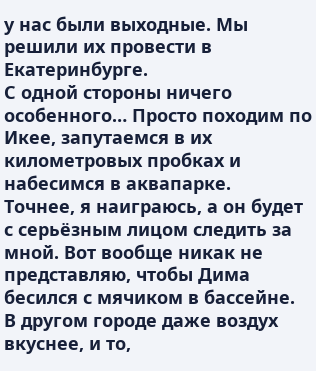у нас были выходные. Мы решили их провести в Екатеринбурге.
С одной стороны ничего особенного… Просто походим по Икее, запутаемся в их километровых пробках и набесимся в аквапарке.
Точнее, я наиграюсь, а он будет с серьёзным лицом следить за мной. Вот вообще никак не представляю, чтобы Дима бесился с мячиком в бассейне.
В другом городе даже воздух вкуснее, и то,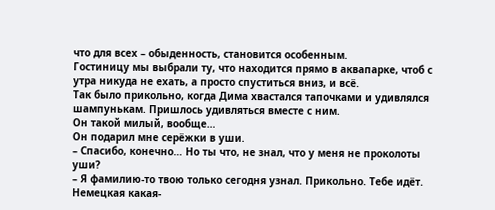что для всех – обыденность, становится особенным.
Гостиницу мы выбрали ту, что находится прямо в аквапарке, чтоб с утра никуда не ехать, а просто спуститься вниз, и всё.
Так было прикольно, когда Дима хвастался тапочками и удивлялся шампунькам. Пришлось удивляться вместе с ним.
Он такой милый, вообще…
Он подарил мне серёжки в уши.
– Спасибо, конечно… Но ты что, не знал, что у меня не проколоты уши?
– Я фамилию-то твою только сегодня узнал. Прикольно. Тебе идёт. Немецкая какая-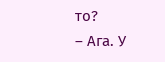то?
– Ага. У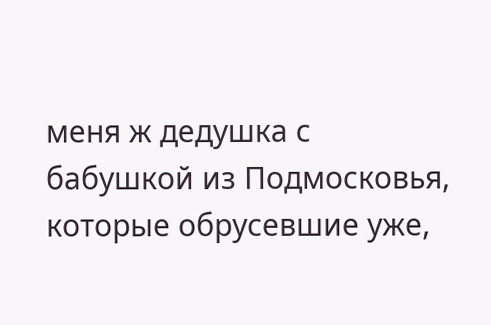меня ж дедушка с бабушкой из Подмосковья, которые обрусевшие уже,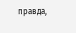правда,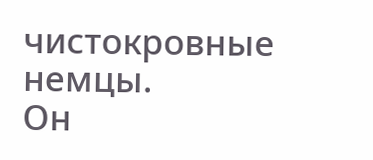чистокровные немцы.
Он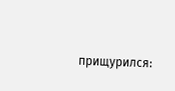прищурился: